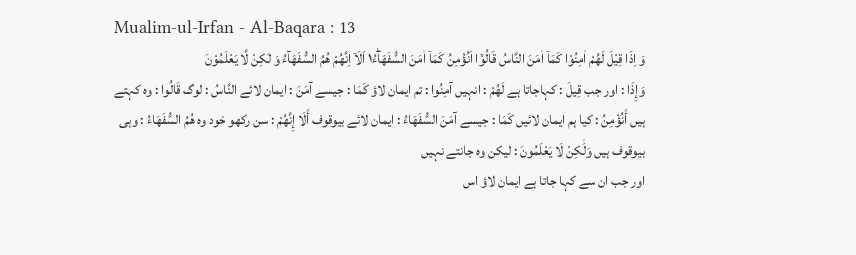Mualim-ul-Irfan - Al-Baqara : 13
وَ اِذَا قِیْلَ لَهُمْ اٰمِنُوْا كَمَاۤ اٰمَنَ النَّاسُ قَالُوْۤا اَنُؤْمِنُ كَمَاۤ اٰمَنَ السُّفَهَآءُ١ؕ اَلَاۤ اِنَّهُمْ هُمُ السُّفَهَآءُ وَ لٰكِنْ لَّا یَعْلَمُوْنَ
وَإِذَا : اور جب قِيلَ : کہاجاتا ہے لَهُمْ : انہیں آمِنُوا : تم ایمان لاؤ کَمَا : جیسے آمَنَ : ایمان لائے النَّاسُ : لوگ قَالُوا : وہ کہتے ہیں أَنُؤْمِنُ : کیا ہم ایمان لائیں کَمَا : جیسے آمَنَ السُّفَهَاءُ : ایمان لائے بیوقوف أَلَا إِنَّهُمْ : سن رکھو خود وہ هُمُ السُّفَهَاءُ : وہی بیوقوف ہیں وَلَٰكِنْ لَا يَعْلَمُونَ : لیکن وہ جانتے نہیں
اور جب ان سے کہا جاتا ہے ایمان لاؤ اس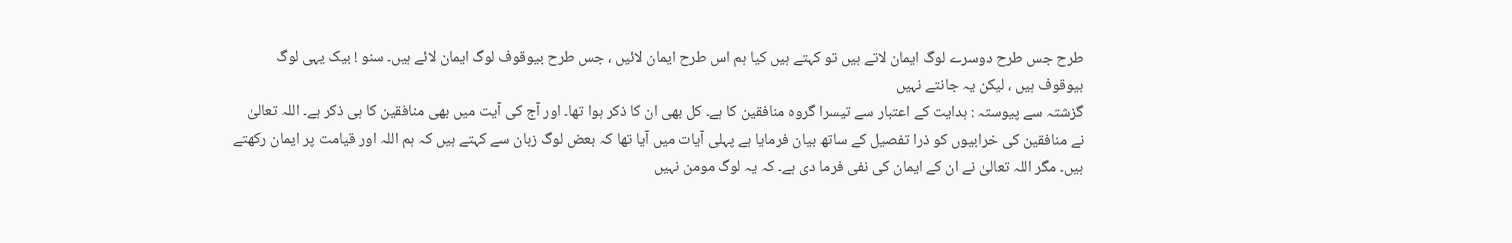طرح جس طرح دوسرے لوگ ایمان لاتے ہیں تو کہتے ہیں کیا ہم اس طرح ایمان لائیں ، جس طرح بیوقوف لوگ ایمان لائے ہیں۔ سنو ! بیک یہی لوگ بیوقوف ہیں ، لیکن یہ جانتے نہیں
گزشتہ سے پیوستہ : ہدایت کے اعتبار سے تیسرا گروہ منافقین کا ہے۔ کل بھی ان کا ذکر ہوا تھا۔ اور آج کی آیت میں بھی منافقین کا ہی ذکر ہے۔ اللہ تعالیٰ نے منافقین کی خرابیوں کو ذرا تفصیل کے ساتھ بیان فرمایا ہے پہلی آیات میں آیا تھا کہ بعض لوگ زبان سے کہتے ہیں کہ ہم اللہ اور قیامت پر ایمان رکھتے ہیں۔ مگر اللہ تعالیٰ نے ان کے ایمان کی نفی فرما دی ہے۔ کہ یہ لوگ مومن نہیں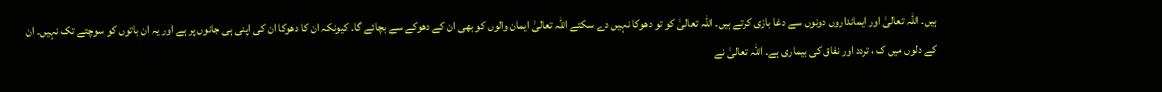ہیں۔ اللہ تعالیٰ اور ایمانداروں دونوں سے دغا بازی کرتے ہیں۔ اللہ تعالیٰ کو تو دھوکا نہیں دے سکتے اللہ تعالیٰ ایمان والوں کو بھی ان کے دھوکے سے بچائے گا۔ کیونکہ ان کا دھوکا ان کی اپنی ہی جانوں پر ہے اور یہ ان باتوں کو سوچتے تک نہیں۔ ان کے دلوں میں ک ، تردد اور نفاق کی بیماری ہے۔ اللہ تعالیٰ نے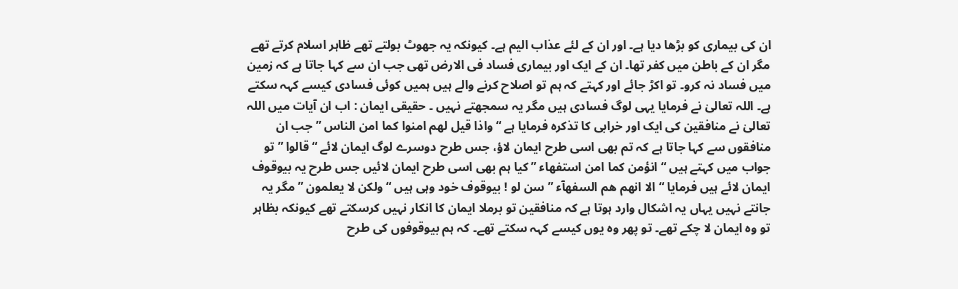ان کی بیماری کو بڑھا دیا ہے۔ اور ان کے لئے عذاب الیم ہے۔ کیونکہ یہ جھوٹ بولتے تھے ظاہر اسلام کرتے تھے مگر ان کے باطن میں کفر تھا۔ ان کے ایک اور بیماری فساد فی الارض تھی جب ان سے کہا جاتا ہے کہ زمین میں فساد نہ کرو۔ تو اکڑ جائے اور کہتے کہ ہم تو اصلاح کرنے والے ہیں ہمیں کوئی فسادی کیسے کہہ سکتے ہے۔ اللہ تعالیٰ نے فرمایا یہی لوگ فسادی ہیں مگر یہ سمجھتے نہیں ۔ حقیقی ایمان : اب ان آیات میں اللہ تعالیٰ نے منافقین کی ایک اور خرابی کا تذکرہ فرمایا ہے “ واذا قیل لھم امنوا کما امن الناس ” جب ان منافقوں سے کہا جاتا ہے کہ تم بھی اسی طرح ایمان لاؤ، جس طرح دوسرے لوگ ایمان لائے “ قالوا ” تو جواب میں کہتے ہیں “ انؤمن کما امن استفھاء ” کیا ہم بھی اسی طرح ایمان لائیں جس طرح یہ بیوقوف ایمان لائے ہیں فرمایا “ الا انھم ھم السفھآء ” سن لو ! بیوقوف خود وہی ہیں “ ولکن لا یعلمون ” مگر یہ جانتے نہیں یہاں یہ اشکال وارد ہوتا ہے کہ منافقین تو برملا ایمان کا انکار نہیں کرسکتے تھے کیونکہ بظاہر تو وہ ایمان لا چکے تھے۔ تو پھر وہ یوں کیسے کہہ سکتے تھے۔ کہ ہم بیوقوفوں کی طرح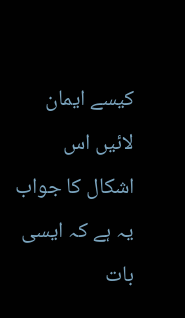کیسے ایمان لائیں اس اشکال کا جواب یہ ہے کہ ایسی بات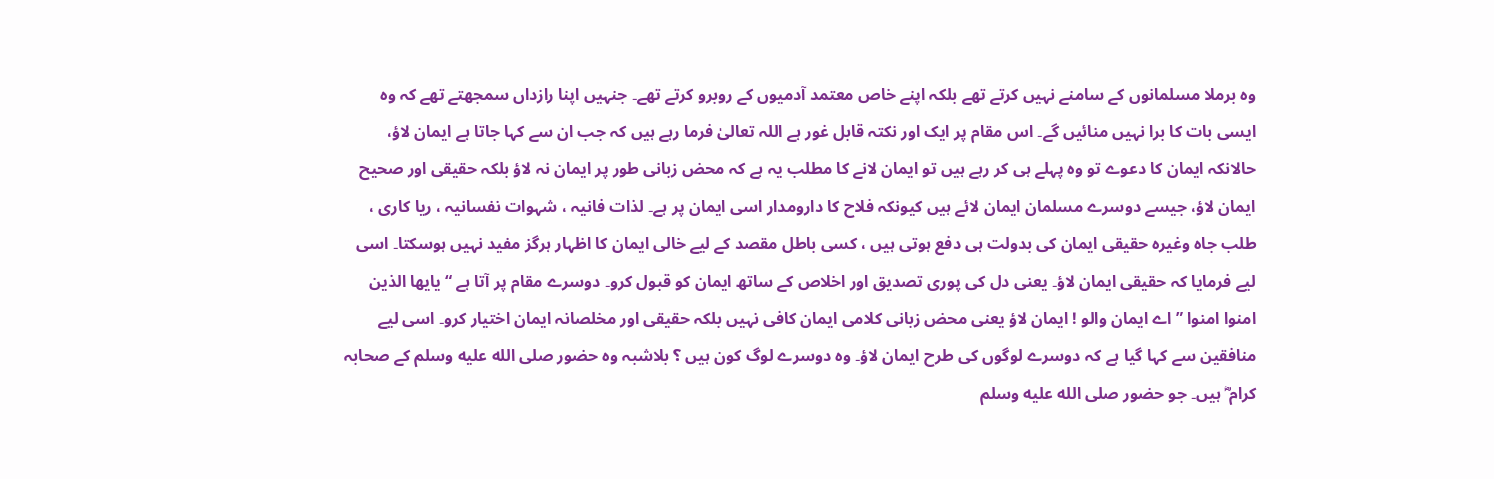وہ برملا مسلمانوں کے سامنے نہیں کرتے تھے بلکہ اپنے خاص معتمد آدمیوں کے روبرو کرتے تھے۔ جنہیں اپنا رازداں سمجھتے تھے کہ وہ ایسی بات کا برا نہیں منائیں گے۔ اس مقام پر ایک اور نکتہ قابل غور ہے اللہ تعالیٰ فرما رہے ہیں کہ جب ان سے کہا جاتا ہے ایمان لاؤ، حالانکہ ایمان کا دعوے تو وہ پہلے ہی کر رہے ہیں تو ایمان لانے کا مطلب یہ ہے کہ محض زبانی طور پر ایمان نہ لاؤ بلکہ حقیقی اور صحیح ایمان لاؤ، جیسے دوسرے مسلمان ایمان لائے ہیں کیونکہ فلاح کا دارومدار اسی ایمان پر ہے۔ لذات فانیہ ، شہوات نفسانیہ ، ریا کاری ، طلب جاہ وغیرہ حقیقی ایمان کی بدولت ہی دفع ہوتی ہیں ، کسی باطل مقصد کے لیے خالی ایمان کا اظہار ہرگز مفید نہیں ہوسکتا۔ اسی لیے فرمایا کہ حقیقی ایمان لاؤ۔ یعنی دل کی پوری تصدیق اور اخلاص کے ساتھ ایمان کو قبول کرو۔ دوسرے مقام پر آتا ہے “ یایھا الذین امنوا امنوا ” اے ایمان والو ! ایمان لاؤ یعنی محض زبانی کلامی ایمان کافی نہیں بلکہ حقیقی اور مخلصانہ ایمان اختیار کرو۔ اسی لیے منافقین سے کہا گیا ہے کہ دوسرے لوگوں کی طرح ایمان لاؤ۔ وہ دوسرے لوگ کون ہیں ؟ بلاشبہ وہ حضور صلى الله عليه وسلم کے صحابہ کرام ؓ ہیں۔ جو حضور صلى الله عليه وسلم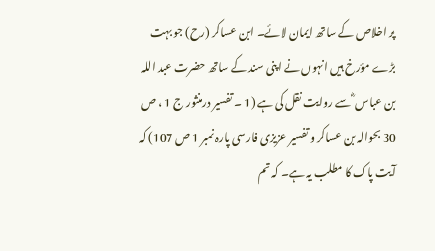پر اخلاص کے ساتھ ایمان لائے۔ ابن عساکر (رح) جو بہت بڑے مؤرخ ہیں انہوں نے اپنی سند کے ساتھ حضرت عبد اللہ بن عباس ؓ سے روایت نقل کی ہے (1 ۔ تفسیر درمنثور ج 1 ، ص 30 بحوالہ بن عساکر و تفسیر عزیزی فارسی پارہ نمبر 1 ص 107) کہ آیت پاک کا مطلب یہ ہے۔ کہ تم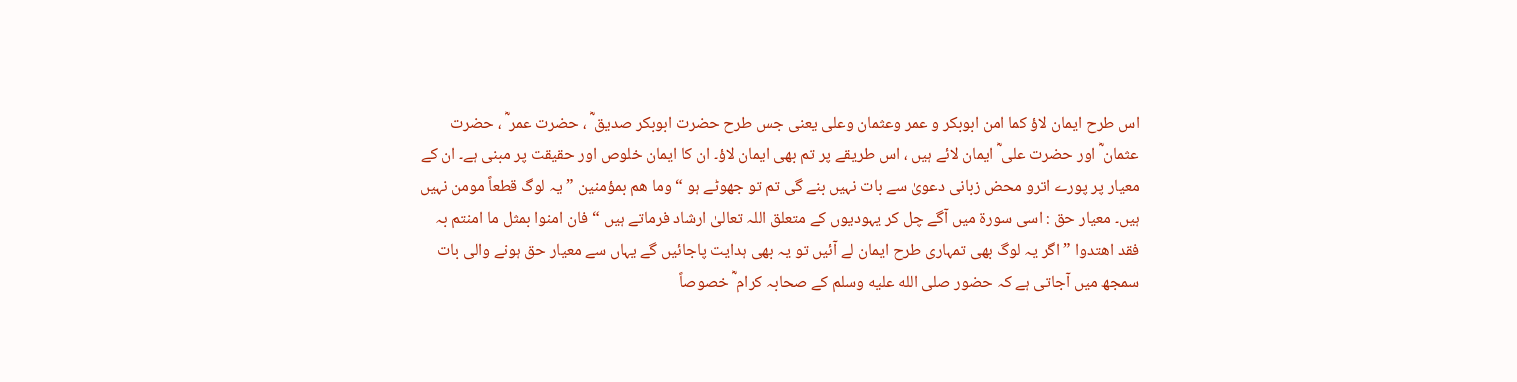اس طرح ایمان لاؤ کما امن ابوبکر و عمر وعثمان وعلی یعنی جس طرح حضرت ابوبکر صدیق ؓ ، حضرت عمر ؓ ، حضرت عثمان ؓ اور حضرت علی ؓ ایمان لائے ہیں ، اس طریقے پر تم بھی ایمان لاؤ۔ ان کا ایمان خلوص اور حقیقت پر مبنی ہے۔ ان کے معیار پر پورے اترو محض زبانی دعویٰ سے بات نہیں بنے گی تم تو جھوٹے ہو “ وما ھم بمؤمنین ” یہ لوگ قطعاً مومن نہیں ہیں۔ معیار حق : اسی سورة میں آگے چل کر یہودیوں کے متعلق اللہ تعالیٰ ارشاد فرماتے ہیں “ فان امنوا بمثل ما امنتم بہ فقد اھتدوا ” اگر یہ لوگ بھی تمہاری طرح ایمان لے آئیں تو یہ بھی ہدایت پاجائیں گے یہاں سے معیار حق ہونے والی بات سمجھ میں آجاتی ہے کہ حضور صلى الله عليه وسلم کے صحابہ کرام ؓ خصوصاً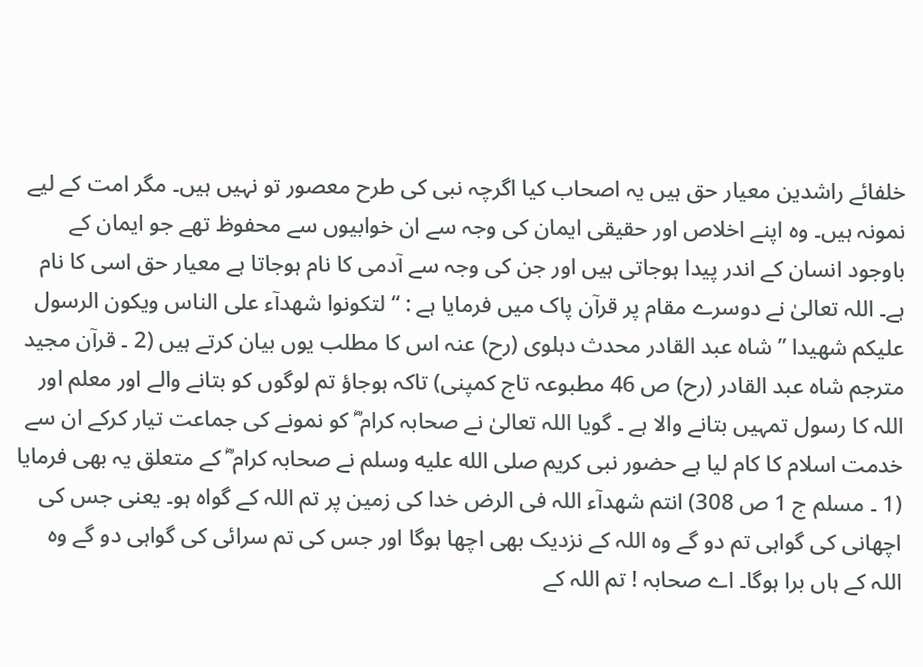خلفائے راشدین معیار حق ہیں یہ اصحاب کیا اگرچہ نبی کی طرح معصور تو نہیں ہیں۔ مگر امت کے لیے نمونہ ہیں۔ وہ اپنے اخلاص اور حقیقی ایمان کی وجہ سے ان خوابیوں سے محفوظ تھے جو ایمان کے باوجود انسان کے اندر پیدا ہوجاتی ہیں اور جن کی وجہ سے آدمی کا نام ہوجاتا ہے معیار حق اسی کا نام ہے۔ اللہ تعالیٰ نے دوسرے مقام پر قرآن پاک میں فرمایا ہے : “ لتکونوا شھدآء علی الناس ویکون الرسول علیکم شھیدا ” شاہ عبد القادر محدث دہلوی (رح) عنہ اس کا مطلب یوں بیان کرتے ہیں (2 ۔ قرآن مجید مترجم شاہ عبد القادر (رح) ص 46 مطبوعہ تاج کمپنی) تاکہ ہوجاؤ تم لوگوں کو بتانے والے اور معلم اور اللہ کا رسول تمہیں بتانے والا ہے ۔ گویا اللہ تعالیٰ نے صحابہ کرام ؓ کو نمونے کی جماعت تیار کرکے ان سے خدمت اسلام کا کام لیا ہے حضور نبی کریم صلى الله عليه وسلم نے صحابہ کرام ؓ کے متعلق یہ بھی فرمایا (1 ۔ مسلم ج 1 ص 308) انتم شھدآء اللہ فی الرض خدا کی زمین پر تم اللہ کے گواہ ہو۔ یعنی جس کی اچھانی کی گواہی تم دو گے وہ اللہ کے نزدیک بھی اچھا ہوگا اور جس کی تم سرائی کی گواہی دو گے وہ اللہ کے ہاں برا ہوگا۔ اے صحابہ ! تم اللہ کے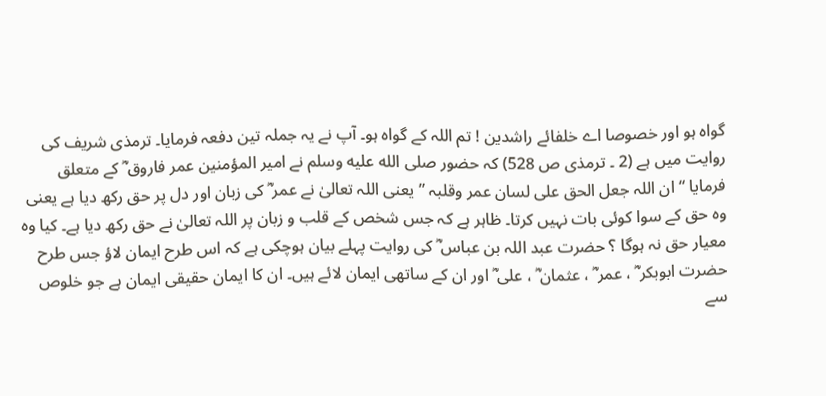گواہ ہو اور خصوصا اے خلفائے راشدین ! تم اللہ کے گواہ ہو۔ آپ نے یہ جملہ تین دفعہ فرمایا۔ ترمذی شریف کی روایت میں ہے (2 ۔ ترمذی ص 528) کہ حضور صلى الله عليه وسلم نے امیر المؤمنین عمر فاروق ؓ کے متعلق فرمایا “ ان اللہ جعل الحق علی لسان عمر وقلبہ ” یعنی اللہ تعالیٰ نے عمر ؓ کی زبان اور دل پر حق رکھ دیا ہے یعنی وہ حق کے سوا کوئی بات نہیں کرتا۔ ظاہر ہے کہ جس شخص کے قلب و زبان پر اللہ تعالیٰ نے حق رکھ دیا ہے۔ کیا وہ معیار حق نہ ہوگا ؟ حضرت عبد اللہ بن عباس ؓ کی روایت پہلے بیان ہوچکی ہے کہ اس طرح ایمان لاؤ جس طرح حضرت ابوبکر ؓ ، عمر ؓ ، عثمان ؓ ، علی ؓ اور ان کے ساتھی ایمان لائے ہیں۔ ان کا ایمان حقیقی ایمان ہے جو خلوص سے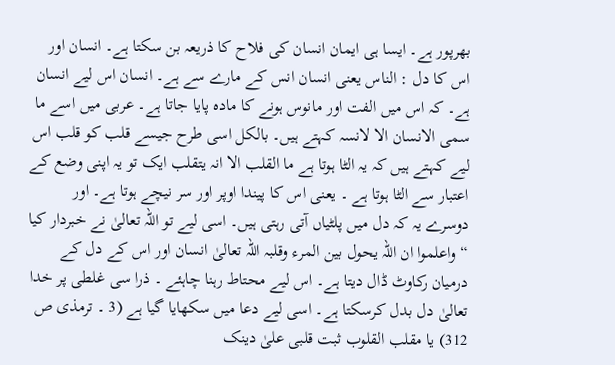بھرپور ہے۔ ایسا ہی ایمان انسان کی فلاح کا ذریعہ بن سکتا ہے۔ انسان اور اس کا دل : الناس یعنی انسان انس کے مارے سے ہے۔ انسان اس لیے انسان ہے۔ کہ اس میں الفت اور مانوس ہونے کا مادہ پایا جاتا ہے۔ عربی میں اسے ما سمی الانسان الا لانسہ کہتے ہیں۔ بالکل اسی طرح جیسے قلب کو قلب اس لیے کہتے ہیں کہ یہ الٹا ہوتا ہے ما القلب الا انہ یتقلب ایک تو یہ اپنی وضع کے اعتبار سے الٹا ہوتا ہے ۔ یعنی اس کا پیندا اوپر اور سر نیچے ہوتا ہے۔ اور دوسرے یہ کہ دل میں پلٹیاں آتی رہتی ہیں۔ اسی لیے تو اللہ تعالیٰ نے خبردار کیا “ واعلموا ان اللہ یحول بین المرء وقلبہ اللہ تعالیٰ انسان اور اس کے دل کے درمیان رکاوٹ ڈال دیتا ہے۔ اس لیے محتاط رہنا چاہئے ۔ ذرا سی غلطی پر خدا تعالیٰ دل بدل کرسکتا ہے۔ اسی لیے دعا میں سکھایا گیا ہے (3 ۔ ترمذی ص 312) یا مقلب القلوب ثبت قلبی علیٰ دینک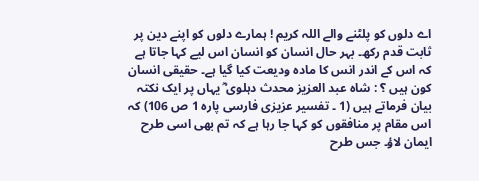اے دلوں کو پلٹنے والے اللہ کریم ! ہمارے دلوں کو اپنے دین پر ثابت قدم رکھ۔ بہر حال انسان کو انسان اس لیے کہا جاتا ہے کہ اس کے اندر انس کا مادہ ودیعت کیا گیا ہے۔ حقیقی انسان کون ہیں ؟ : شاہ عبد العزیز محدث دہلوی ؓ یہاں پر ایک نکتہ بیان فرماتے ہیں (1 ۔ تفسیر عزیزی فارسی پارہ 1 ص 106) کہ اس مقام پر منافقوں کو کہا جا رہا ہے کہ تم بھی اسی طرح ایمان لاؤ۔ جس طرح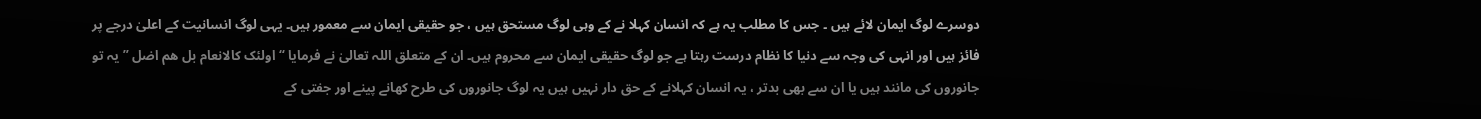دوسرے لوگ ایمان لائے ہیں ۔ جس کا مطلب یہ ہے کہ انسان کہلا نے کے وہی لوگ مستحق ہیں ، جو حقیقی ایمان سے معمور ہیں۔ یہی لوگ انسانیت کے اعلیٰ درجے پر فائز ہیں اور انہی کی وجہ سے دنیا کا نظام درست رہتا ہے جو لوگ حقیقی ایمان سے محروم ہیں۔ ان کے متعلق اللہ تعالیٰ نے فرمایا “ اولئک کالانعام بل ھم اضل ” یہ تو جانوروں کی مانند ہیں یا ان سے بھی بدتر ، یہ انسان کہلانے کے حق دار نہیں ہیں یہ لوگ جانوروں کی طرح کھانے پینے اور جفتی کے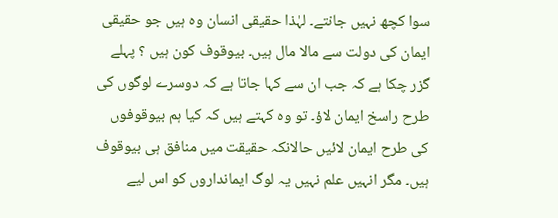سوا کچھ نہیں جانتے۔ لہٰذا حقیقی انسان وہ ہیں جو حقیقی ایمان کی دولت سے مالا مال ہیں۔ بیوقوف کون ہیں ؟ پہلے گزر چکا ہے کہ جب ان سے کہا جاتا ہے کہ دوسرے لوگوں کی طرح راسخ ایمان لاؤ۔ تو وہ کہتے ہیں کہ کیا ہم بیوقوفوں کی طرح ایمان لائیں حالانکہ حقیقت میں منافق ہی بیوقوف ہیں۔ مگر انہیں علم نہیں یہ لوگ ایمانداروں کو اس لیے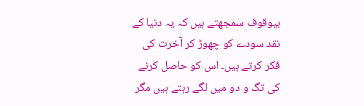بیوقوف سمجھتے ہیں کہ یہ دنیا کے نقد سودے کو چھوڑ کر آخرت کی فکر کرتے ہیں۔ اس کو حاصل کرنے کی تگ و دو میں لگے رہتے ہیں مگر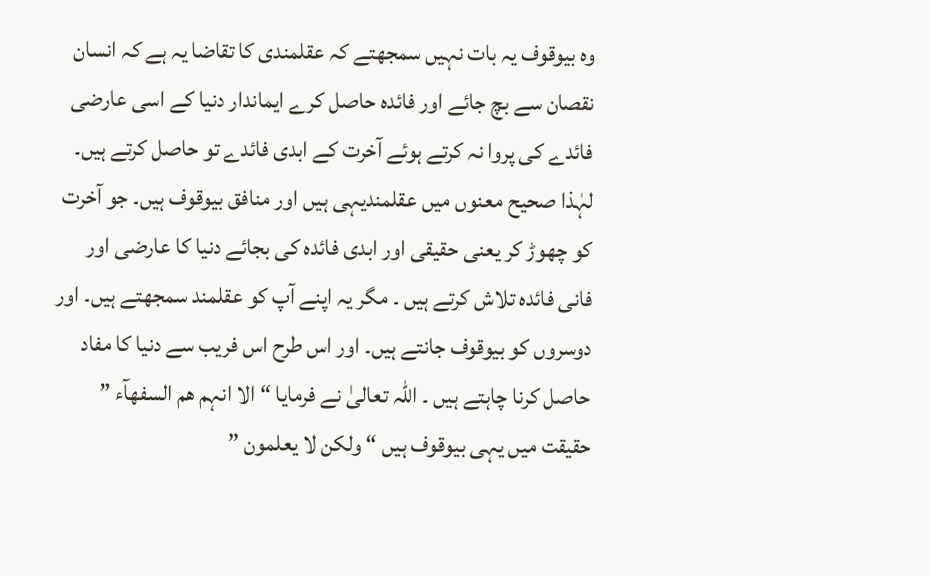وہ بیوقوف یہ بات نہیں سمجھتے کہ عقلمندی کا تقاضا یہ ہے کہ انسان نقصان سے بچ جائے اور فائدہ حاصل کرے ایماندار دنیا کے اسی عارضی فائدے کی پروا نہ کرتے ہوئے آخرت کے ابدی فائدے تو حاصل کرتے ہیں۔ لہٰذا صحیح معنوں میں عقلمندیہی ہیں اور منافق بیوقوف ہیں۔ جو آخرت کو چھوڑ کر یعنی حقیقی اور ابدی فائدہ کی بجائے دنیا کا عارضی اور فانی فائدہ تلاش کرتے ہیں ۔ مگر یہ اپنے آپ کو عقلمند سمجھتے ہیں۔ اور دوسروں کو بیوقوف جانتے ہیں۔ اور اس طرح اس فریب سے دنیا کا مفاد حاصل کرنا چاہتے ہیں ۔ اللہ تعالیٰ نے فرمایا “ الا انہم ھم السفھآء ” حقیقت میں یہی بیوقوف ہیں “ ولکن لا یعلمون ”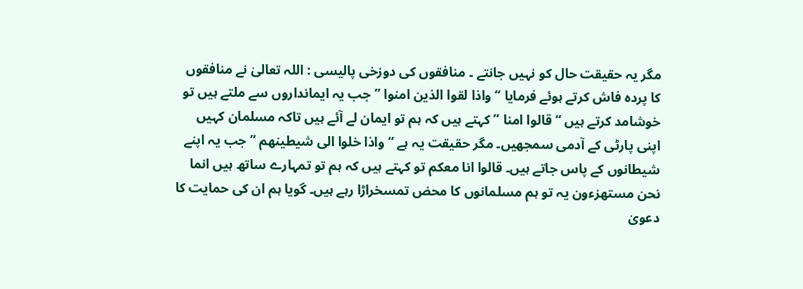مگر یہ حقیقت حال کو نہیں جانتے ۔ منافقوں کی دوزخی پالیسی : اللہ تعالیٰ نے منافقوں کا پردہ فاش کرتے ہوئے فرمایا “ واذا لقوا الذین امنوا ” جب یہ ایمانداروں سے ملتے ہیں تو خوشامد کرتے ہیں “ قالوا امنا ” کہتے ہیں کہ ہم تو ایمان لے آئے ہیں تاکہ مسلمان کہیں اپنی پارٹی کے آدمی سمجھیں۔ مگر حقیقت یہ ہے “ واذا خلوا الی شیطینھم ” جب یہ اپنے شیطانوں کے پاس جاتے ہیں۔ قالوا انا معکم تو کہتے ہیں کہ ہم تو تمہارے ساتھ ہیں انما نحن مستھزءون یہ تو ہم مسلمانوں کا محض تمسخراڑا رہے ہیں۔ گویا ہم ان کی حمایت کا دعویٰ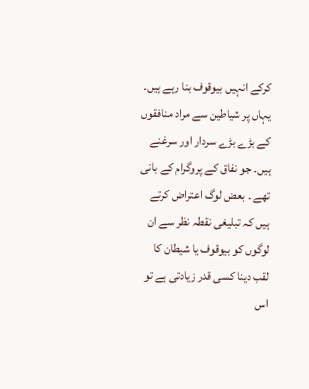کرکے انہیں بیوقوف بنا رہے ہیں۔ یہاں پر شیاطین سے مراد منافقوں کے بڑے بڑے سردار اور سرغنے ہیں۔ جو نفاق کے پروگرام کے بانی تھے ۔ بعض لوگ اعتراض کرتے ہیں کہ تبلیغی نقطہ نظر سے ان لوگوں کو بیوقوف یا شیطان کا لقب دینا کسی قدر زیادتی ہے تو اس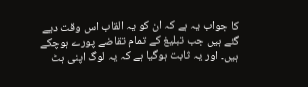کا جواب یہ ہے کہ ان کو یہ القاب اس وقت دیے گئے ہیں جب تبلیغ کے تمام تقاضے پورے ہوچکے ہیں۔ اور یہ ثابت ہوگیا ہے کہ یہ لوگ اپنی ہٹ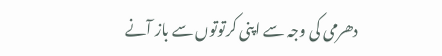دھرمی کی وجہ سے اپنی کرتوتوں سے باز آنے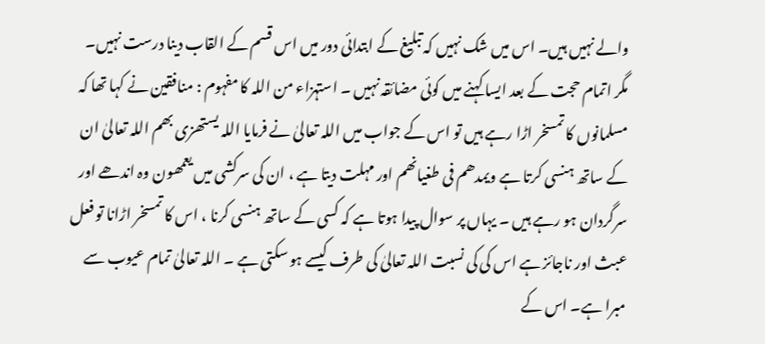والے نہیں ہیں۔ اس میں شک نہیں کہ تبلیغ کے ابتدائی دور میں اس قسم کے القاب دینا درست نہیں۔ مگر اتمام حجت کے بعد ایسا کہنے میں کوئی مضائقہ نہیں ۔ استہزاء من اللہ کا مفہوم : منافقین نے کہا تھا کہ مسلمانوں کا تمسخر اڑا رہے ہیں تو اس کے جواب میں اللہ تعالیٰ نے فرمایا اللہ یستھزی بھم اللہ تعالیٰ ان کے ساتھ ہنسی کرتا ہے ویمدھم فی طغیانھم اور مہلت دیتا ہے ، ان کی سرکشی میں یعمھون وہ اندھے اور سرگردان ہو رہے ہیں ۔ یہاں پر سوال پیدا ہوتا ہے کہ کسی کے ساتھ ہنسی کرنا ، اس کا تمسخر اڑانا تو فعل عبث اور ناجائز ہے اس کی کی نسبت اللہ تعالیٰ کی طرف کیسے ہو سکتی ہے ۔ اللہ تعالیٰ تمام عیوب سے مبرا ہے۔ اس کے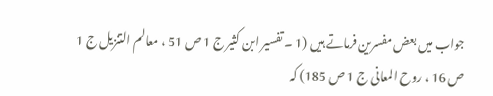جواب میں بعض مفسرین فرماتے ہیں (1 ۔ تفسیر ابن کثیر ج 1 ص 51 ، معالم التنزیل ج 1 ص 16 ، روح المعانی ج 1 ص 185) کہ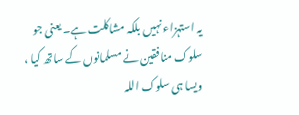یہ استہزاء نہیں بلکہ مشاکلت ہے۔ یعنی جو سلوک منافقین نے مسلمانوں کے ساتھ کیا ، ویسا ہی سلوک اللہ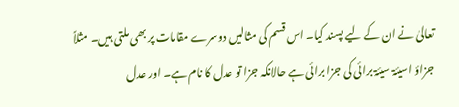تعالیٰ نے ان کے لیے پسند کیا۔ اس قسم کی مثالیں دوسرے مقامات پر بھی ملتی ہیں۔ مثلاً جزاؤ اسیئۃ سیئۃ برائی کی جزا برائی ہے حالانکہ جزا تو عدل کا نام ہے۔ اور عدل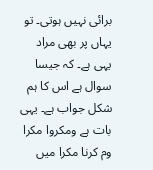برائی نہیں ہوتی۔ تو یہاں پر بھی مراد یہی ہے۔ کہ جیسا سوال ہے اس کا ہم شکل جواب ہے۔ یہی بات ہے ومکروا مکرا وم کرنا مکرا میں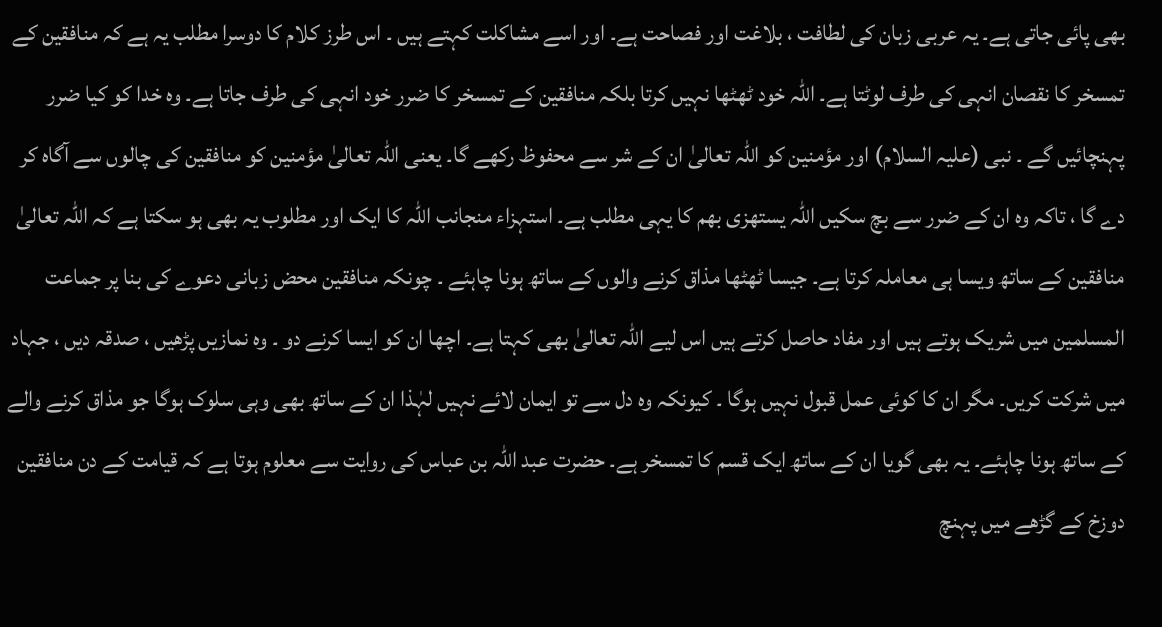بھی پائی جاتی ہے۔ یہ عربی زبان کی لطافت ، بلاغت اور فصاحت ہے۔ اور اسے مشاکلت کہتے ہیں ۔ اس طرز کلام کا دوسرا مطلب یہ ہے کہ منافقین کے تمسخر کا نقصان انہی کی طرف لوٹتا ہے۔ اللہ خود ٹھٹھا نہیں کرتا بلکہ منافقین کے تمسخر کا ضرر خود انہی کی طرف جاتا ہے۔ وہ خدا کو کیا ضرر پہنچائیں گے ۔ نبی (علیہ السلام) اور مؤمنین کو اللہ تعالیٰ ان کے شر سے محفوظ رکھے گا۔ یعنی اللہ تعالیٰ مؤمنین کو منافقین کی چالوں سے آگاہ کر دے گا ، تاکہ وہ ان کے ضرر سے بچ سکیں اللہ یستھزی بھم کا یہی مطلب ہے۔ استہزاء منجانب اللہ کا ایک اور مطلوب یہ بھی ہو سکتا ہے کہ اللہ تعالیٰ منافقین کے ساتھ ویسا ہی معاملہ کرتا ہے۔ جیسا ٹھٹھا مذاق کرنے والوں کے ساتھ ہونا چاہئے ۔ چونکہ منافقین محض زبانی دعوے کی بنا پر جماعت المسلمین میں شریک ہوتے ہیں اور مفاد حاصل کرتے ہیں اس لیے اللہ تعالیٰ بھی کہتا ہے۔ اچھا ان کو ایسا کرنے دو ۔ وہ نمازیں پڑھیں ، صدقہ دیں ، جہاد میں شرکت کریں۔ مگر ان کا کوئی عمل قبول نہیں ہوگا ۔ کیونکہ وہ دل سے تو ایمان لائے نہیں لہٰذا ان کے ساتھ بھی وہی سلوک ہوگا جو مذاق کرنے والے کے ساتھ ہونا چاہئے۔ یہ بھی گویا ان کے ساتھ ایک قسم کا تمسخر ہے۔ حضرت عبد اللہ بن عباس کی روایت سے معلوم ہوتا ہے کہ قیامت کے دن منافقین دوزخ کے گڑھے میں پہنچ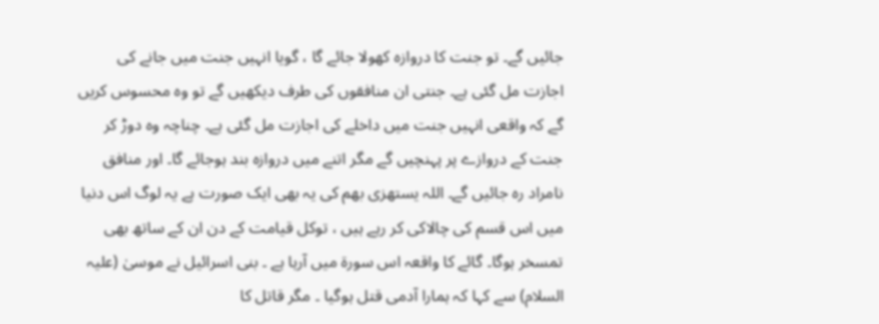جائیں گے۔ تو جنت کا دروازہ کھولا جائے گا ، گویا انہیں جنت میں جانے کی اجازت مل گئی ہے۔ جنتی ان منافقوں کی طرف دیکھیں گے تو وہ محسوس کریں گے کہ واقعی انہیں جنت میں داخلے کی اجازت مل گئی ہے۔ چناچہ وہ دوڑ کر جنت کے دروازے پر پہنچیں گے مگر اتنے میں دروازہ بند ہوجائے گا۔ اور منافق نامراد رہ جائیں گے۔ اللہ یستھزی بھم کی یہ بھی ایک صورت ہے یہ لوگ اس دنیا میں اس قسم کی چالاکی کر رہے ہیں ، توکل قیامت کے دن ان کے ساتھ بھی تمسخر ہوگا۔ گائے کا واقعہ اس سورة میں آرہا ہے ۔ بنی اسرائیل نے موسیٰ (علیہ السلام) سے کہا کہ ہمارا آدمی قتل ہوگیا ۔ مگر قاتل کا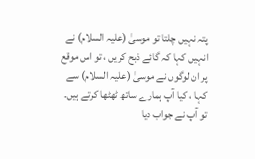پتہ نہیں چلتا تو موسیٰ (علیہ السلام) نے انہیں کہا کہ گائے ذبح کریں ، تو اس موقع پر ان لوگوں نے موسیٰ (علیہ السلام) سے کہا ، کیا آپ ہمارے ساتھ ٹھٹھا کرتے ہیں۔ تو آپ نے جواب دیا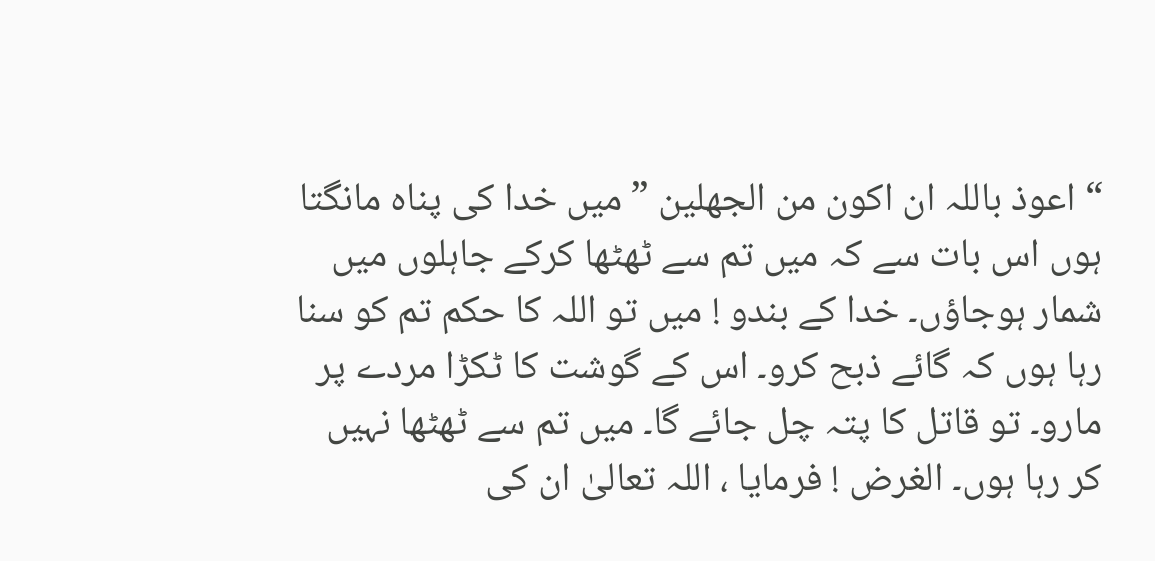“ اعوذ باللہ ان اکون من الجھلین ” میں خدا کی پناہ مانگتا ہوں اس بات سے کہ میں تم سے ٹھٹھا کرکے جاہلوں میں شمار ہوجاؤں۔ خدا کے بندو ! میں تو اللہ کا حکم تم کو سنا رہا ہوں کہ گائے ذبح کرو۔ اس کے گوشت کا ٹکڑا مردے پر مارو۔ تو قاتل کا پتہ چل جائے گا۔ میں تم سے ٹھٹھا نہیں کر رہا ہوں۔ الغرض ! فرمایا ، اللہ تعالیٰ ان کی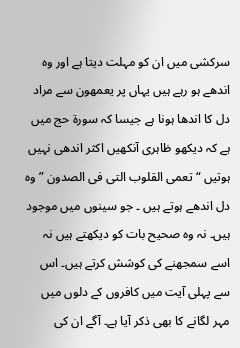سرکشی میں ان کو مہلت دیتا ہے اور وہ اندھے ہو رہے ہیں یہاں پر یعمھون سے مراد دل کا اندھا ہونا ہے جیسا کہ سورة حج میں ہے کہ دیکھو ظاہری آنکھیں اکثر اندھی نہیں ہوتیں “ تعمی القلوب التی فی الصدون ” وہ دل اندھے ہوتے ہیں ۔ جو سینوں میں موجود ہیں۔ نہ وہ صحیح بات کو دیکھتے ہیں نہ اسے سمجھنے کی کوشش کرتے ہیں۔ اس سے پہلی آیت میں کافروں کے دلوں میں مہر لگانے کا بھی ذکر آیا ہے۔ آگے ان کی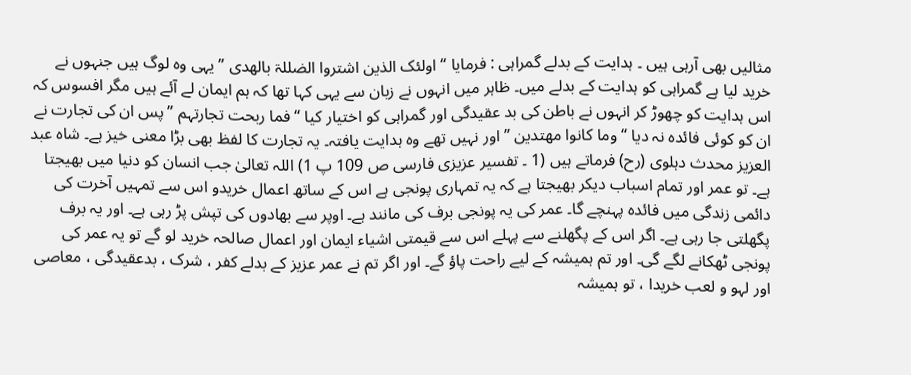مثالیں بھی آرہی ہیں ۔ ہدایت کے بدلے گمراہی : فرمایا “ اولئک الذین اشتروا الضللۃ بالھدی ” یہی وہ لوگ ہیں جنہوں نے خرید لیا ہے گمراہی کو ہدایت کے بدلے میں۔ ظاہر میں انہوں نے زبان سے یہی کہا تھا کہ ہم ایمان لے آئے ہیں مگر افسوس کہ اس ہدایت کو چھوڑ کر انہوں نے باطن کی بد عقیدگی اور گمراہی کو اختیار کیا “ فما ربحت تجارتہم ” پس ان کی تجارت نے ان کو کوئی فائدہ نہ دیا “ وما کانوا مھتدین ” اور نہیں تھے وہ ہدایت یافتہ۔ یہ تجارت کا لفظ بھی بڑا معنی خیز ہے۔ شاہ عبد العزیز محدث دہلوی (رح) فرماتے ہیں (1 ۔ تفسیر عزیزی فارسی ص 109 پ 1) اللہ تعالیٰ جب انسان کو دنیا میں بھیجتا ہے۔ تو عمر اور تمام اسباب دیکر بھیجتا ہے کہ یہ تمہاری پونجی ہے اس کے ساتھ اعمال خریدو اس سے تمہیں آخرت کی دائمی زندگی میں فائدہ پہنچے گا۔ عمر کی یہ پونجی برف کی مانند ہے۔ اوپر سے بھادوں کی تپش پڑ رہی ہے۔ اور یہ برف پگھلتی جا رہی ہے۔ اگر اس کے پگھلنے سے پہلے اس سے قیمتی اشیاء ایمان اور اعمال صالحہ خرید لو گے تو یہ عمر کی پونجی ٹھکانے لگے گی۔ اور تم ہمیشہ کے لیے راحت پاؤ گے۔ اور اگر تم نے عمر عزیز کے بدلے کفر ، شرک ، بدعقیدگی ، معاصی اور لہو و لعب خریدا ، تو ہمیشہ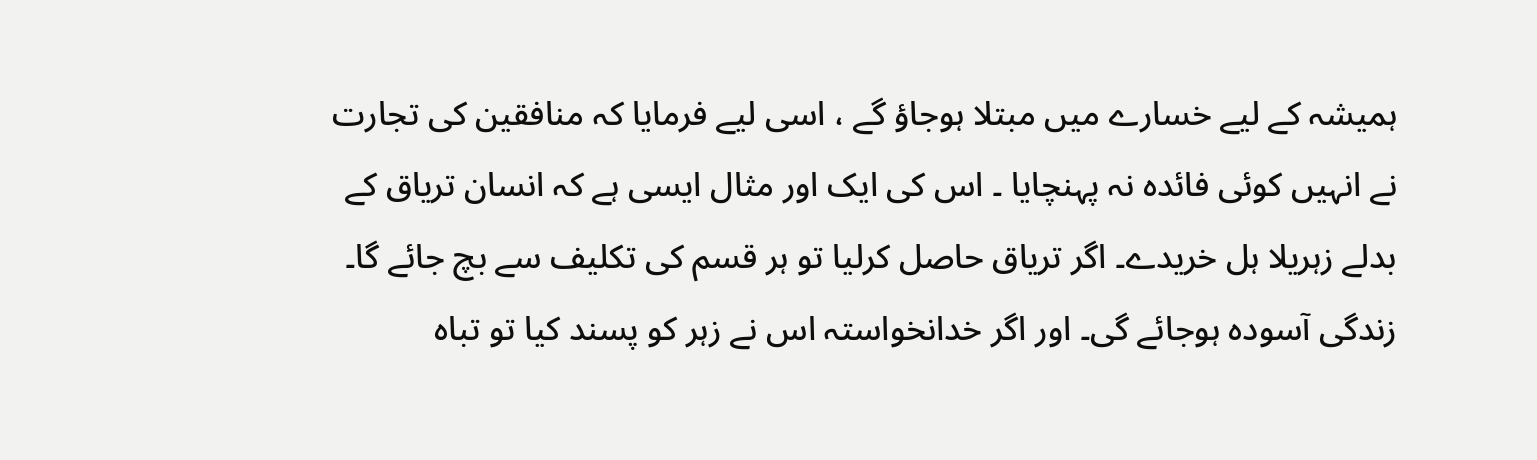ہمیشہ کے لیے خسارے میں مبتلا ہوجاؤ گے ، اسی لیے فرمایا کہ منافقین کی تجارت نے انہیں کوئی فائدہ نہ پہنچایا ۔ اس کی ایک اور مثال ایسی ہے کہ انسان تریاق کے بدلے زہریلا ہل خریدے۔ اگر تریاق حاصل کرلیا تو ہر قسم کی تکلیف سے بچ جائے گا۔ زندگی آسودہ ہوجائے گی۔ اور اگر خدانخواستہ اس نے زہر کو پسند کیا تو تباہ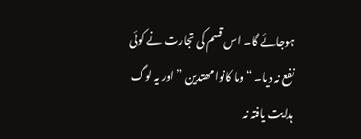ہوجائے گا۔ اس قسم کی تجارت نے کوئی نفع نہ دیا۔ “ وما کانوا مھتدین ” اور یہ لوگ ہدایت یافتہ نہ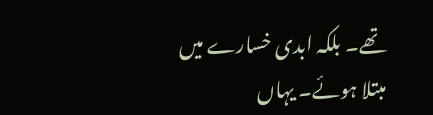تھے۔ بلکہ ابدی خسارے میں مبتلا ہوئے۔ یہاں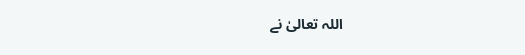اللہ تعالیٰ نے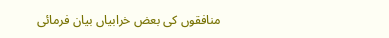منافقوں کی بعض خرابیاں بیان فرمائی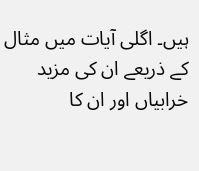ہیں۔ اگلی آیات میں مثال کے ذریعے ان کی مزید خرابیاں اور ان کا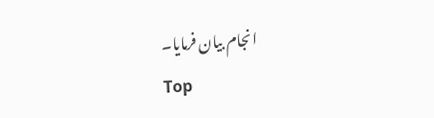انجام بیان فرمایا۔
Top